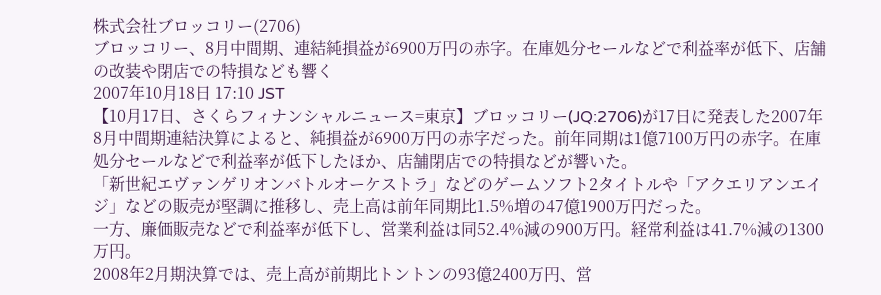株式会社ブロッコリー(2706)
ブロッコリー、8月中間期、連結純損益が6900万円の赤字。在庫処分セールなどで利益率が低下、店舗の改装や閉店での特損なども響く
2007年10月18日 17:10 JST
【10月17日、さくらフィナンシャルニュース=東京】ブロッコリー(JQ:2706)が17日に発表した2007年8月中間期連結決算によると、純損益が6900万円の赤字だった。前年同期は1億7100万円の赤字。在庫処分セールなどで利益率が低下したほか、店舗閉店での特損などが響いた。
「新世紀エヴァンゲリオンバトルオーケストラ」などのゲームソフト2タイトルや「アクエリアンエイジ」などの販売が堅調に推移し、売上高は前年同期比1.5%増の47億1900万円だった。
一方、廉価販売などで利益率が低下し、営業利益は同52.4%減の900万円。経常利益は41.7%減の1300万円。
2008年2月期決算では、売上高が前期比トントンの93億2400万円、営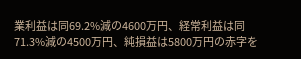業利益は同69.2%減の4600万円、経常利益は同71.3%減の4500万円、純損益は5800万円の赤字を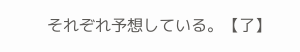それぞれ予想している。【了】